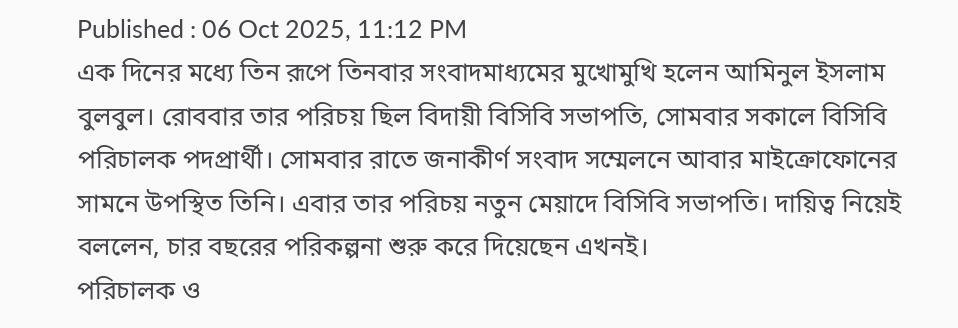Published : 06 Oct 2025, 11:12 PM
এক দিনের মধ্যে তিন রূপে তিনবার সংবাদমাধ্যমের মুখোমুখি হলেন আমিনুল ইসলাম বুলবুল। রোববার তার পরিচয় ছিল বিদায়ী বিসিবি সভাপতি, সোমবার সকালে বিসিবি পরিচালক পদপ্রার্থী। সোমবার রাতে জনাকীর্ণ সংবাদ সম্মেলনে আবার মাইক্রোফোনের সামনে উপস্থিত তিনি। এবার তার পরিচয় নতুন মেয়াদে বিসিবি সভাপতি। দায়িত্ব নিয়েই বললেন, চার বছরের পরিকল্পনা শুরু করে দিয়েছেন এখনই।
পরিচালক ও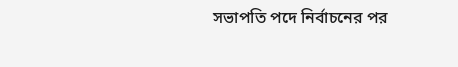সভাপতি পদে নির্বাচনের পর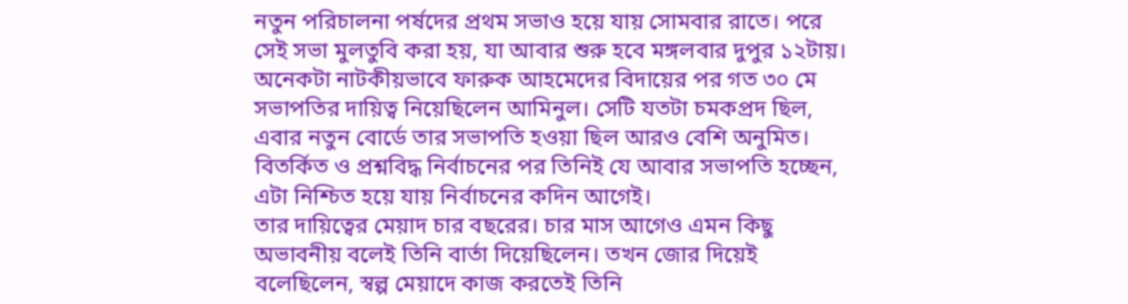নতুন পরিচালনা পর্ষদের প্রথম সভাও হয়ে যায় সোমবার রাতে। পরে সেই সভা মুলতুবি করা হয়, যা আবার শুরু হবে মঙ্গলবার দুপুর ১২টায়।
অনেকটা নাটকীয়ভাবে ফারুক আহমেদের বিদায়ের পর গত ৩০ মে সভাপতির দায়িত্ব নিয়েছিলেন আমিনুল। সেটি যতটা চমকপ্রদ ছিল, এবার নতুন বোর্ডে তার সভাপতি হওয়া ছিল আরও বেশি অনুমিত। বিতর্কিত ও প্রশ্নবিদ্ধ নির্বাচনের পর তিনিই যে আবার সভাপতি হচ্ছেন, এটা নিশ্চিত হয়ে যায় নির্বাচনের কদিন আগেই।
তার দায়িত্বের মেয়াদ চার বছরের। চার মাস আগেও এমন কিছু অভাবনীয় বলেই তিনি বার্তা দিয়েছিলেন। তখন জোর দিয়েই বলেছিলেন, স্বল্প মেয়াদে কাজ করতেই তিনি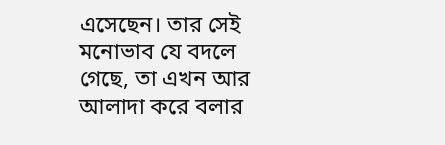এসেছেন। তার সেই মনোভাব যে বদলে গেছে, তা এখন আর আলাদা করে বলার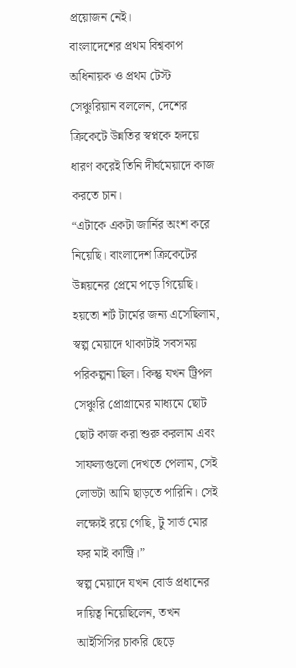প্রয়োজন নেই।
বাংলাদেশের প্রথম বিশ্বকাপ অধিনায়ক ও প্রথম টেস্ট সেঞ্চুরিয়ান বললেন, দেশের ক্রিকেটে উন্নতির স্বপ্নকে হৃদয়ে ধারণ করেই তিনি দীর্ঘমেয়াদে কাজ করতে চান।
“এটাকে একটা জার্নির অংশ করে নিয়েছি। বাংলাদেশ ক্রিকেটের উন্নয়নের প্রেমে পড়ে গিয়েছি। হয়তো শর্ট টার্মের জন্য এসেছিলাম, স্বল্প মেয়াদে থাকাটাই সবসময় পরিকল্পনা ছিল। কিন্তু যখন ট্রিপল সেঞ্চুরি প্রোগ্রামের মাধ্যমে ছোট ছোট কাজ করা শুরু করলাম এবং সাফল্যগুলো দেখতে পেলাম, সেই লোভটা আমি ছাড়তে পারিনি। সেই লক্ষ্যেই রয়ে গেছি, টু সার্ভ মোর ফর মাই কান্ট্রি।”
স্বল্প মেয়াদে যখন বোর্ড প্রধানের দায়িত্ব নিয়েছিলেন, তখন আইসিসির চাকরি ছেড়ে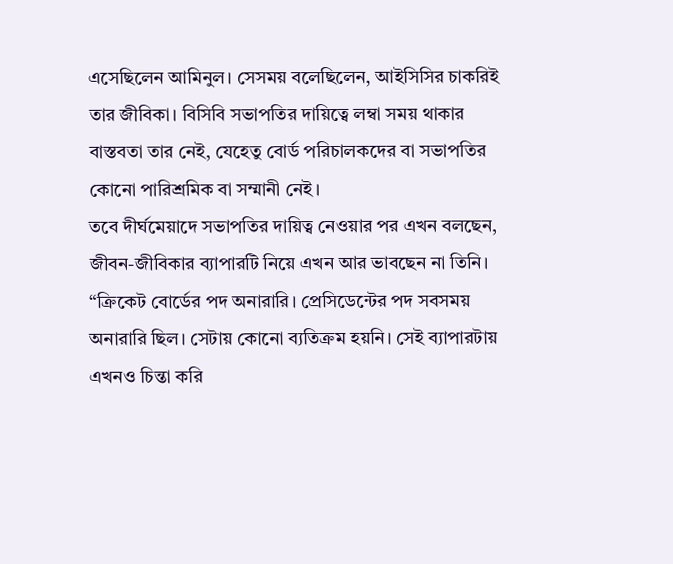এসেছিলেন আমিনুল। সেসময় বলেছিলেন, আইসিসির চাকরিই তার জীবিকা। বিসিবি সভাপতির দায়িত্বে লম্বা সময় থাকার বাস্তবতা তার নেই, যেহেতু বোর্ড পরিচালকদের বা সভাপতির কোনো পারিশ্রমিক বা সম্মানী নেই।
তবে দীর্ঘমেয়াদে সভাপতির দায়িত্ব নেওয়ার পর এখন বলছেন, জীবন-জীবিকার ব্যাপারটি নিয়ে এখন আর ভাবছেন না তিনি।
“ক্রিকেট বোর্ডের পদ অনারারি। প্রেসিডেন্টের পদ সবসময় অনারারি ছিল। সেটায় কোনো ব্যতিক্রম হয়নি। সেই ব্যাপারটায় এখনও চিন্তা করি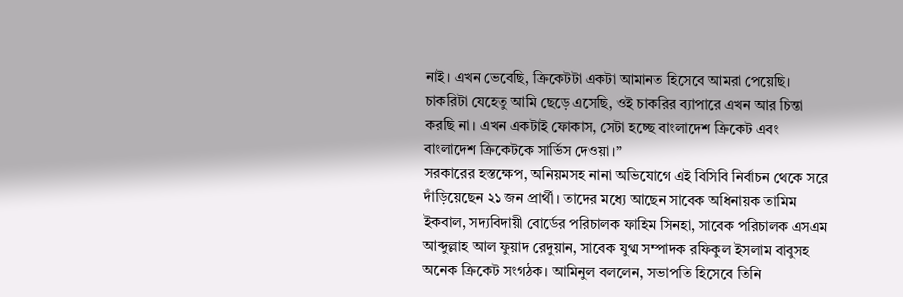নাই। এখন ভেবেছি, ক্রিকেটটা একটা আমানত হিসেবে আমরা পেয়েছি। চাকরিটা যেহেতু আমি ছেড়ে এসেছি, ওই চাকরির ব্যাপারে এখন আর চিন্তা করছি না। এখন একটাই ফোকাস, সেটা হচ্ছে বাংলাদেশ ক্রিকেট এবং বাংলাদেশ ক্রিকেটকে সার্ভিস দেওয়া।”
সরকারের হস্তক্ষেপ, অনিয়মসহ নানা অভিযোগে এই বিসিবি নির্বাচন থেকে সরে দাঁড়িয়েছেন ২১ জন প্রার্থী। তাদের মধ্যে আছেন সাবেক অধিনায়ক তামিম ইকবাল, সদ্যবিদায়ী বোর্ডের পরিচালক ফাহিম সিনহা, সাবেক পরিচালক এসএম আব্দুল্লাহ আল ফুয়াদ রেদুয়ান, সাবেক যুগ্ম সম্পাদক রফিকুল ইসলাম বাবুসহ অনেক ক্রিকেট সংগঠক। আমিনুল বললেন, সভাপতি হিসেবে তিনি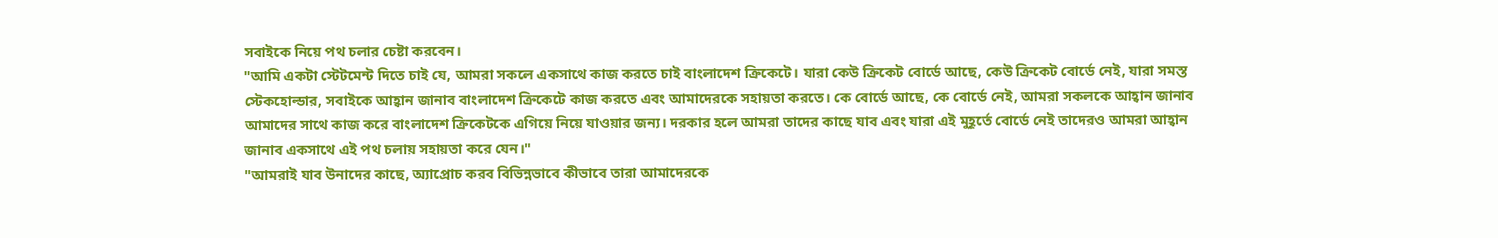সবাইকে নিয়ে পথ চলার চেষ্টা করবেন।
"আমি একটা স্টেটমেন্ট দিতে চাই যে, আমরা সকলে একসাথে কাজ করতে চাই বাংলাদেশ ক্রিকেটে। যারা কেউ ক্রিকেট বোর্ডে আছে, কেউ ক্রিকেট বোর্ডে নেই, যারা সমস্ত স্টেকহোল্ডার, সবাইকে আহ্বান জানাব বাংলাদেশ ক্রিকেটে কাজ করতে এবং আমাদেরকে সহায়তা করতে। কে বোর্ডে আছে, কে বোর্ডে নেই, আমরা সকলকে আহ্বান জানাব আমাদের সাথে কাজ করে বাংলাদেশ ক্রিকেটকে এগিয়ে নিয়ে যাওয়ার জন্য। দরকার হলে আমরা তাদের কাছে যাব এবং যারা এই মুহূর্তে বোর্ডে নেই তাদেরও আমরা আহ্বান জানাব একসাথে এই পথ চলায় সহায়তা করে যেন।"
"আমরাই যাব উনাদের কাছে, অ্যাপ্রোচ করব বিভিন্নভাবে কীভাবে তারা আমাদেরকে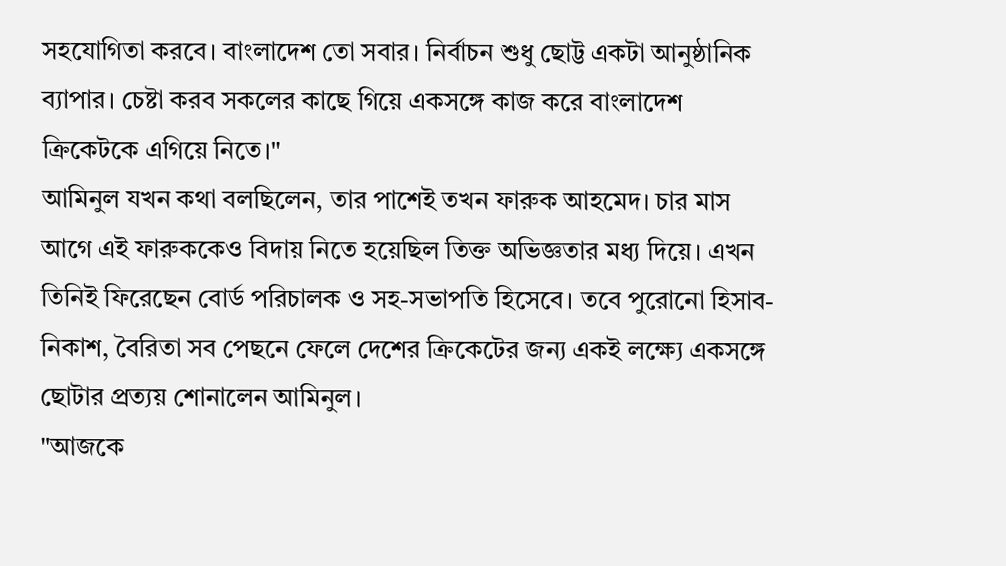সহযোগিতা করবে। বাংলাদেশ তো সবার। নির্বাচন শুধু ছোট্ট একটা আনুষ্ঠানিক ব্যাপার। চেষ্টা করব সকলের কাছে গিয়ে একসঙ্গে কাজ করে বাংলাদেশ ক্রিকেটকে এগিয়ে নিতে।"
আমিনুল যখন কথা বলছিলেন, তার পাশেই তখন ফারুক আহমেদ। চার মাস আগে এই ফারুককেও বিদায় নিতে হয়েছিল তিক্ত অভিজ্ঞতার মধ্য দিয়ে। এখন তিনিই ফিরেছেন বোর্ড পরিচালক ও সহ-সভাপতি হিসেবে। তবে পুরোনো হিসাব-নিকাশ, বৈরিতা সব পেছনে ফেলে দেশের ক্রিকেটের জন্য একই লক্ষ্যে একসঙ্গে ছোটার প্রত্যয় শোনালেন আমিনুল।
"আজকে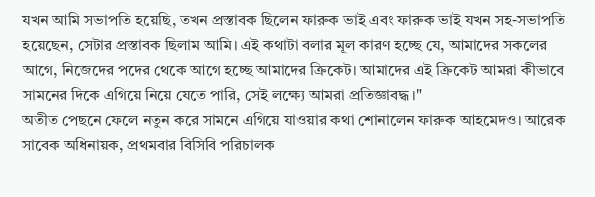যখন আমি সভাপতি হয়েছি, তখন প্রস্তাবক ছিলেন ফারুক ভাই এবং ফারুক ভাই যখন সহ-সভাপতি হয়েছেন, সেটার প্রস্তাবক ছিলাম আমি। এই কথাটা বলার মূল কারণ হচ্ছে যে, আমাদের সকলের আগে, নিজেদের পদের থেকে আগে হচ্ছে আমাদের ক্রিকেট। আমাদের এই ক্রিকেট আমরা কীভাবে সামনের দিকে এগিয়ে নিয়ে যেতে পারি, সেই লক্ষ্যে আমরা প্রতিজ্ঞাবদ্ধ।"
অতীত পেছনে ফেলে নতুন করে সামনে এগিয়ে যাওয়ার কথা শোনালেন ফারুক আহমেদও। আরেক সাবেক অধিনায়ক, প্রথমবার বিসিবি পরিচালক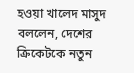হওয়া খালেদ মাসুদ বললেন, দেশের ক্রিকেটকে নতুন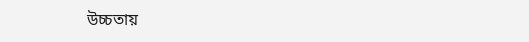উচ্চতায়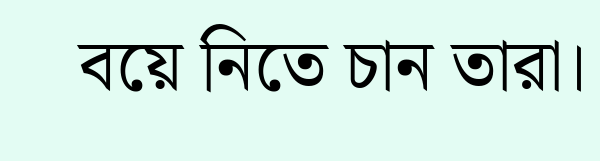বয়ে নিতে চান তারা।